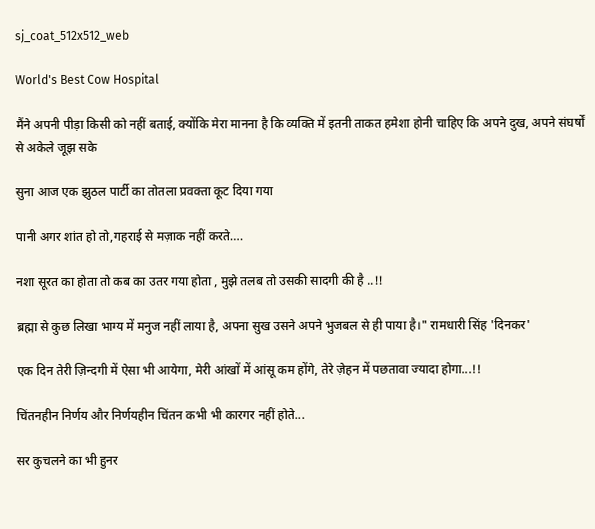sj_coat_512x512_web

World's Best Cow Hospital

मैंने अपनी पीड़ा किसी को नहीं बताई, क्योंकि मेरा मानना है कि व्यक्ति में इतनी ताकत हमेशा होनी चाहिए कि अपने दुख, अपने संघर्षों से अकेले जूझ सके

सुना आज एक झुठल पार्टी का तोतला प्रवक्ता कूट दिया गया

पानी अगर शांत हो तो,गहराई से मज़ाक नहीं करते….

नशा सूरत का होता तो कब का उतर गया होता , मुझे तलब तो उसकी सादगी की है ..!!

ब्रह्मा से कुछ लिखा भाग्य में मनुज नहीं लाया है, अपना सुख उसने अपने भुजबल से ही पाया है।" रामधारी सिंह 'दिनकर'

एक दिन तेरी ज़िन्दगी में ऐसा भी आयेगा, मेरी आंखों में आंसू कम होंगे, तेरे ज़ेहन में पछतावा ज्यादा होगा...!!

चिंतनहीन निर्णय और निर्णयहीन चिंतन कभी भी कारगर नहीं होते...

सर कुचलने का भी हुनर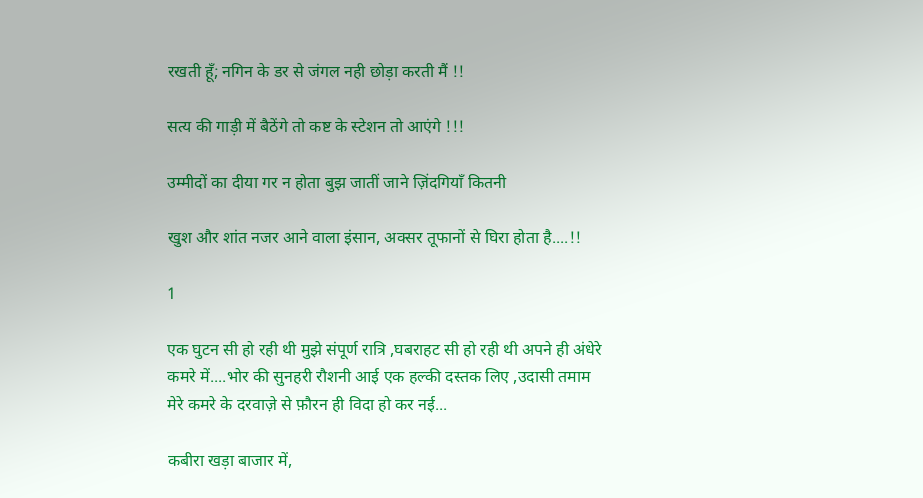रखती हूँ; नगिन के डर से जंगल नही छोड़ा करती मैं !!

सत्य की गाड़ी में बैठेंगे तो कष्ट के स्टेशन तो आएंगे !!!

उम्मीदों का दीया गर न होता बुझ जातीं जाने ज़िंदगियाँ कितनी

खुश और शांत नजर आने वाला इंसान, अक्सर तूफानों से घिरा होता है....!!

1

एक घुटन सी हो रही थी मुझे संपूर्ण रात्रि ,घबराहट सी हो रही थी अपने ही अंधेरे कमरे में....भोर की सुनहरी रौशनी आई एक हल्की दस्तक लिए ,उदासी तमाम मेरे कमरे के दरवाज़े से फ़ौरन ही विदा हो कर नई...

कबीरा खड़ा बाजार में,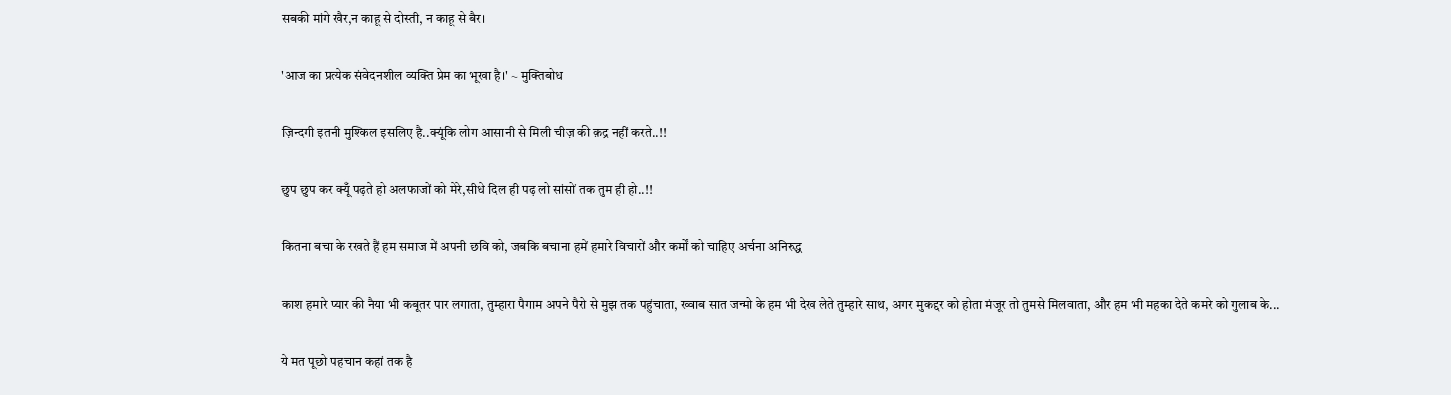सबकी मांगे खैर,न काहू से दोस्ती, न काहू से बैर।

'आज का प्रत्येक संवेदनशील व्यक्ति प्रेम का भूखा है।' ~ मुक्तिबोध

ज़िन्दगी इतनी मुश्किल इसलिए है..क्यूंकि लोग आसानी से मिली चीज़ की क़द्र नहीं करते..!!

छुप छुप कर क्यूँ पढ़ते हो अलफाजों को मेरे,सीधे दिल ही पढ़ लो सांसों तक तुम ही हो..!!

कितना बचा के रखते हैं हम समाज में अपनी छवि को, जबकि बचाना हमें हमारे विचारों और कर्मों को चाहिए अर्चना अनिरुद्ध

काश हमारे प्यार की नैया भी कबूतर पार लगाता, तुम्हारा पैगाम अपने पैरो से मुझ तक पहुंचाता, ख्वाब सात जन्मो के हम भी देख लेते तुम्हारे साथ, अगर मुकद्दर को होता मंजूर तो तुमसे मिलवाता, और हम भी महका देते कमरे को गुलाब के...

ये मत पूछो पहचान कहां तक है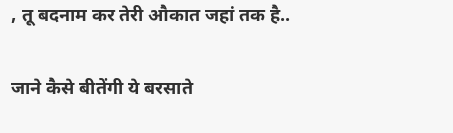, तू बदनाम कर तेरी औकात जहां तक है..

जाने कैसे बीतेंगी ये बरसाते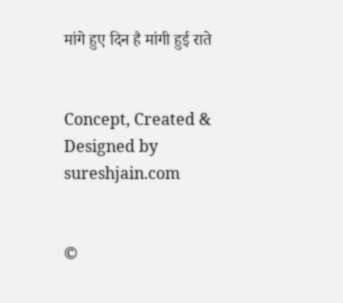मांगे हुए दिन है मांगी हुई राते


Concept, Created & Designed by sureshjain.com


©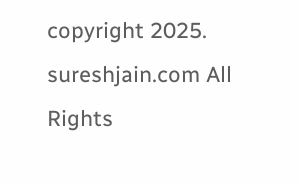copyright 2025. sureshjain.com All Rights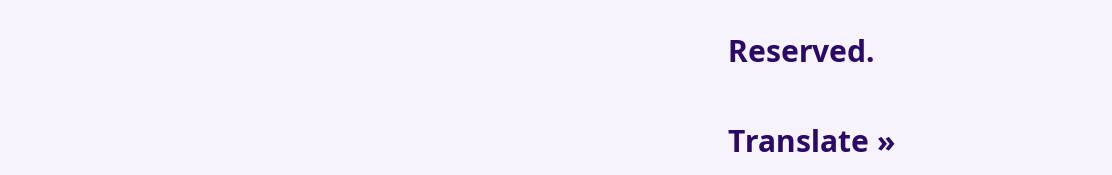Reserved.

Translate »